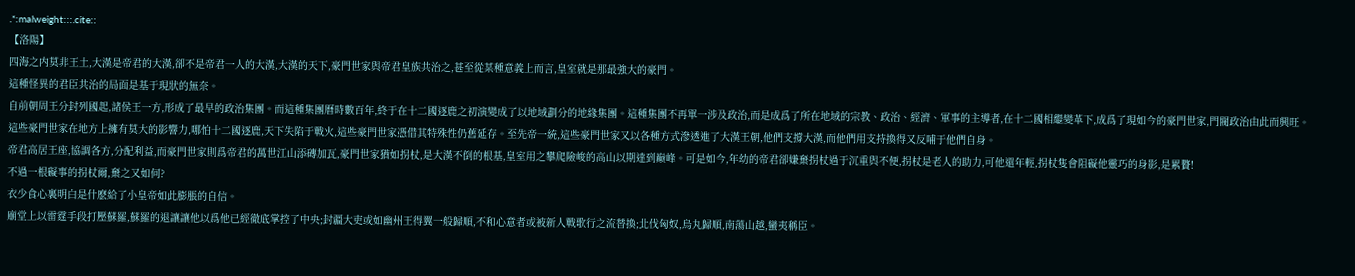.*:malweight:::.cite::
【洛陽】
四海之内莫非王土,大漢是帝君的大漢,卻不是帝君一人的大漢,大漢的天下,豪門世家與帝君皇族共治之,甚至從某種意義上而言,皇室就是那最強大的豪門。
這種怪異的君臣共治的局面是基于現狀的無奈。
自前朝周王分封列國起,諸侯王一方,形成了最早的政治集團。而這種集團曆時數百年,終于在十二國逐鹿之初演變成了以地域劃分的地緣集團。這種集團不再單一涉及政治,而是成爲了所在地域的宗教、政治、經濟、軍事的主導者,在十二國相繼變革下,成爲了現如今的豪門世家,門閥政治由此而興旺。
這些豪門世家在地方上擁有莫大的影響力,哪怕十二國逐鹿,天下失陷于戰火,這些豪門世家憑借其特殊性仍舊延存。至先帝一統,這些豪門世家又以各種方式滲透進了大漢王朝,他們支撐大漢,而他們用支持換得又反哺于他們自身。
帝君高居王座,協調各方,分配利益,而豪門世家則爲帝君的萬世江山添磚加瓦,豪門世家猶如拐杖,是大漢不倒的根基,皇室用之攀爬險峻的高山以期達到巅峰。可是如今,年幼的帝君卻嫌棄拐杖過于沉重與不便,拐杖是老人的助力,可他還年輕,拐杖隻會阻礙他靈巧的身影,是累贅!
不過一根礙事的拐杖爾,棄之又如何?
衣少食心裏明白是什麽給了小皇帝如此膨脹的自信。
廟堂上以雷霆手段打壓蘇羅,蘇羅的退讓讓他以爲他已經徹底掌控了中央;封疆大吏或如幽州王得翼一般歸順,不和心意者或被新人戰歌行之流替換;北伐匈奴,烏丸歸順,南蕩山越,蠻夷稱臣。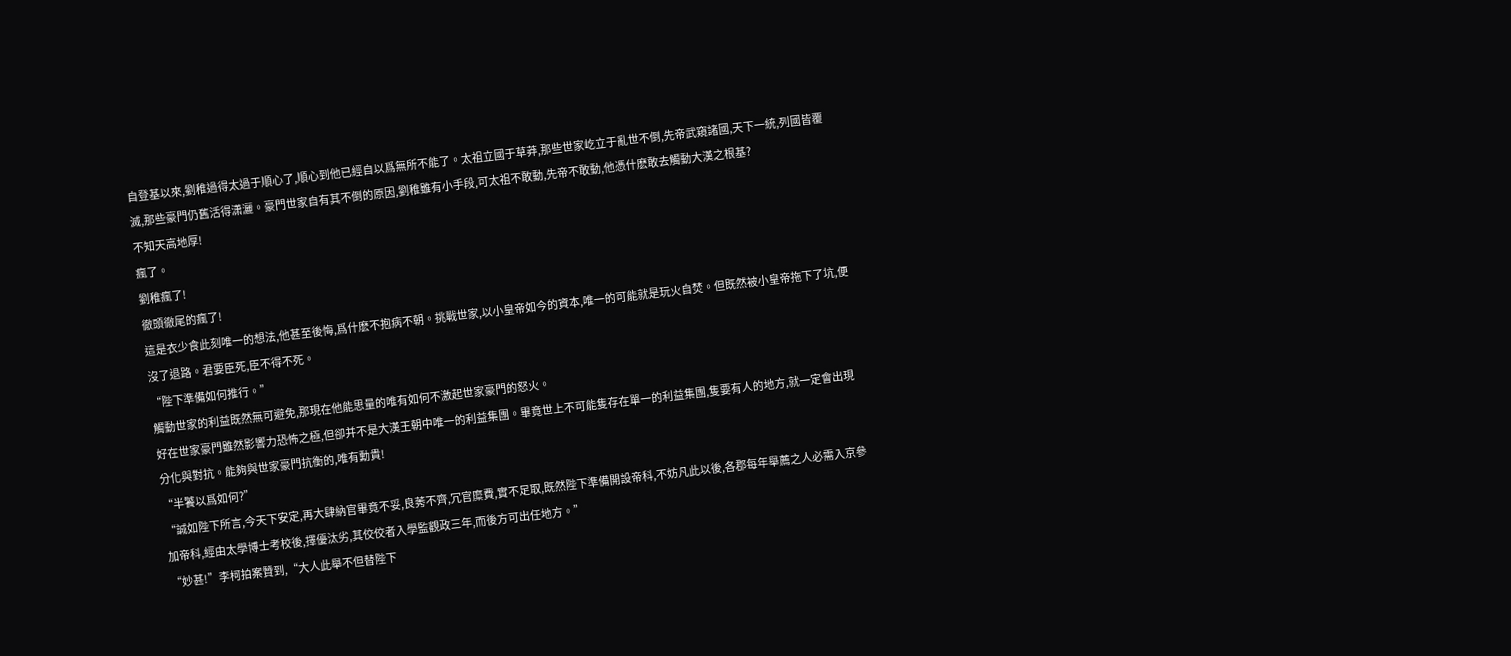自登基以來,劉稚過得太過于順心了,順心到他已經自以爲無所不能了。太祖立國于草莽,那些世家屹立于亂世不倒,先帝武窺諸國,天下一統,列國皆覆滅,那些豪門仍舊活得潇灑。豪門世家自有其不倒的原因,劉稚雖有小手段,可太祖不敢動,先帝不敢動,他憑什麽敢去觸動大漢之根基?
不知天高地厚!
瘋了。
劉稚瘋了!
徹頭徹尾的瘋了!
這是衣少食此刻唯一的想法,他甚至後悔,爲什麽不抱病不朝。挑戰世家,以小皇帝如今的資本,唯一的可能就是玩火自焚。但既然被小皇帝拖下了坑,便沒了退路。君要臣死,臣不得不死。
“陛下準備如何推行。”
觸動世家的利益既然無可避免,那現在他能思量的唯有如何不激起世家豪門的怒火。
好在世家豪門雖然影響力恐怖之極,但卻并不是大漢王朝中唯一的利益集團。畢竟世上不可能隻存在單一的利益集團,隻要有人的地方,就一定會出現分化與對抗。能夠與世家豪門抗衡的,唯有勳貴!
“半饕以爲如何?”
“誠如陛下所言,今天下安定,再大肆納官畢竟不妥,良莠不齊,冗官糜費,實不足取,既然陛下準備開設帝科,不妨凡此以後,各郡每年舉薦之人必需入京參加帝科,經由太學博士考校後,擇優汰劣,其佼佼者入學監觀政三年,而後方可出任地方。”
“妙甚!”李柯拍案贊到,“大人此舉不但替陛下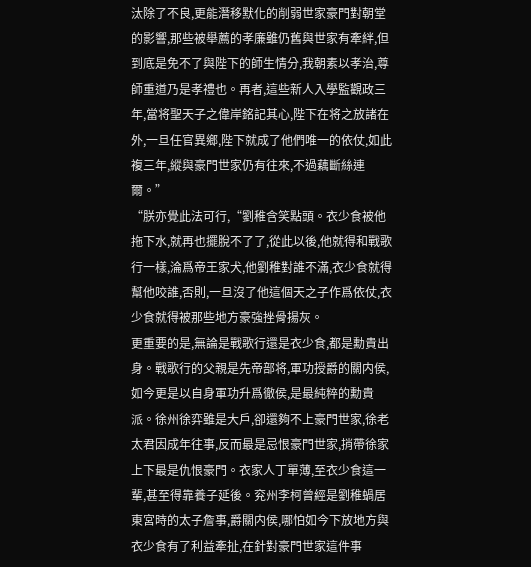汰除了不良,更能潛移默化的削弱世家豪門對朝堂的影響,那些被舉薦的孝廉雖仍舊與世家有牽絆,但到底是免不了與陛下的師生情分,我朝素以孝治,尊師重道乃是孝禮也。再者,這些新人入學監觀政三年,當将聖天子之偉岸銘記其心,陛下在将之放諸在外,一旦任官異鄉,陛下就成了他們唯一的依仗,如此複三年,縱與豪門世家仍有往來,不過藕斷絲連爾。”
“朕亦覺此法可行,“劉稚含笑點頭。衣少食被他拖下水,就再也擺脫不了了,從此以後,他就得和戰歌行一樣,淪爲帝王家犬,他劉稚對誰不滿,衣少食就得幫他咬誰,否則,一旦沒了他這個天之子作爲依仗,衣少食就得被那些地方豪強挫骨揚灰。
更重要的是,無論是戰歌行還是衣少食,都是勳貴出身。戰歌行的父親是先帝部将,軍功授爵的關内侯,如今更是以自身軍功升爲徹侯,是最純粹的勳貴派。徐州徐弈雖是大戶,卻還夠不上豪門世家,徐老太君因成年往事,反而最是忌恨豪門世家,捎帶徐家上下最是仇恨豪門。衣家人丁單薄,至衣少食這一輩,甚至得靠養子延後。兖州李柯曾經是劉稚蝸居東宮時的太子詹事,爵關内侯,哪怕如今下放地方與衣少食有了利益牽扯,在針對豪門世家這件事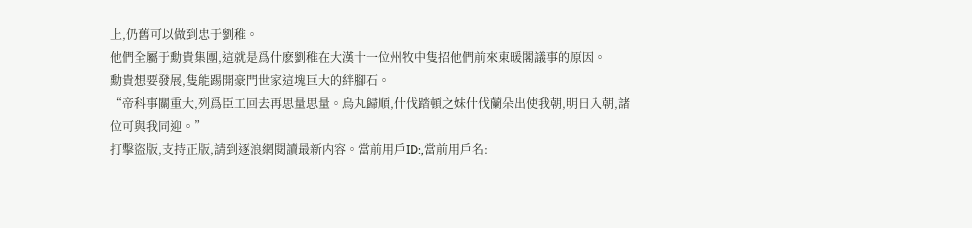上,仍舊可以做到忠于劉稚。
他們全屬于勳貴集團,這就是爲什麽劉稚在大漢十一位州牧中隻招他們前來東暖閣議事的原因。
勳貴想要發展,隻能踢開豪門世家這塊巨大的絆腳石。
“帝科事關重大,列爲臣工回去再思量思量。烏丸歸順,什伐踏頓之妹什伐蘭朵出使我朝,明日入朝,諸位可與我同迎。”
打擊盜版,支持正版,請到逐浪網閱讀最新内容。當前用戶ID:,當前用戶名: